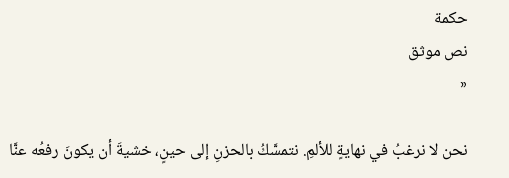حكمة
نص موثق
«

نحن لا نرغبُ في نهايةٍ للألمِ. نتمسَّكُ بالحزنِ إلى حينٍ، خشيةَ أن يكونَ رفعُه عنَّا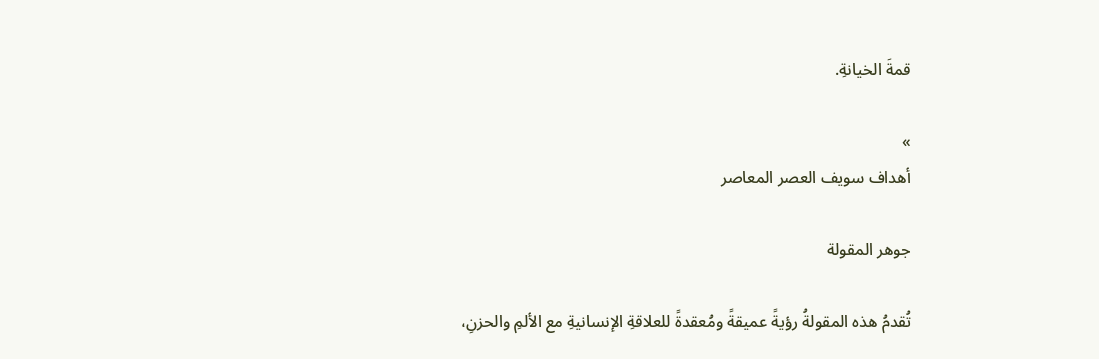قمةَ الخيانةِ.

»
أهداف سويف العصر المعاصر

جوهر المقولة

تُقدمُ هذه المقولةُ رؤيةً عميقةً ومُعقدةً للعلاقةِ الإنسانيةِ مع الألمِ والحزنِ،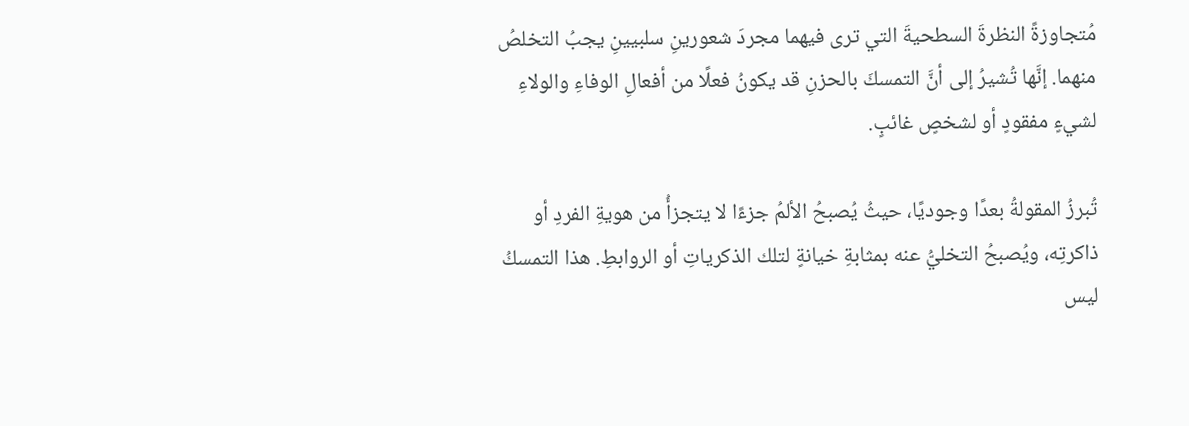مُتجاوزةً النظرةَ السطحيةَ التي ترى فيهما مجردَ شعورينِ سلبيينِ يجبُ التخلصُ منهما. إنَّها تُشيرُ إلى أنَّ التمسكَ بالحزنِ قد يكونُ فعلًا من أفعالِ الوفاءِ والولاءِ لشيءٍ مفقودٍ أو لشخصٍ غائبٍ.

تُبرزُ المقولةُ بعدًا وجوديًا، حيثُ يُصبحُ الألمُ جزءًا لا يتجزأُ من هويةِ الفردِ أو ذاكرتِه، ويُصبحُ التخليُّ عنه بمثابةِ خيانةٍ لتلك الذكرياتِ أو الروابطِ. هذا التمسكُ ليس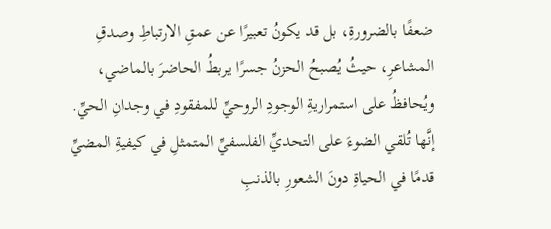ضعفًا بالضرورةِ، بل قد يكونُ تعبيرًا عن عمقِ الارتباطِ وصدقِ المشاعرِ، حيثُ يُصبحُ الحزنُ جسرًا يربطُ الحاضرَ بالماضي، ويُحافظُ على استمراريةِ الوجودِ الروحيِّ للمفقودِ في وجدانِ الحيِّ. إنَّها تُلقي الضوءَ على التحديِّ الفلسفيِّ المتمثلِ في كيفيةِ المضيِّ قدمًا في الحياةِ دونَ الشعورِ بالذنبِ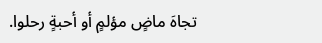تجاهَ ماضٍ مؤلمٍ أو أحبةٍ رحلوا.